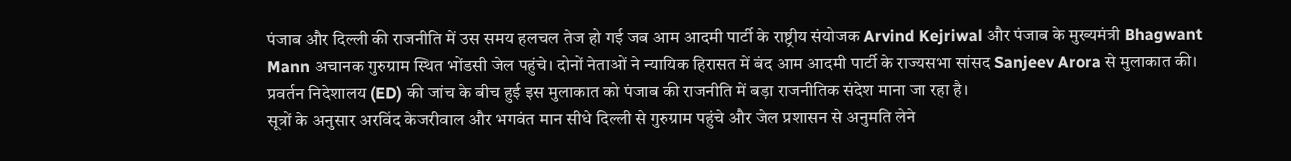पंजाब और दिल्ली की राजनीति में उस समय हलचल तेज हो गई जब आम आदमी पार्टी के राष्ट्रीय संयोजक Arvind Kejriwal और पंजाब के मुख्यमंत्री Bhagwant Mann अचानक गुरुग्राम स्थित भोंडसी जेल पहुंचे। दोनों नेताओं ने न्यायिक हिरासत में बंद आम आदमी पार्टी के राज्यसभा सांसद Sanjeev Arora से मुलाकात की। प्रवर्तन निदेशालय (ED) की जांच के बीच हुई इस मुलाकात को पंजाब की राजनीति में बड़ा राजनीतिक संदेश माना जा रहा है।
सूत्रों के अनुसार अरविंद केजरीवाल और भगवंत मान सीधे दिल्ली से गुरुग्राम पहुंचे और जेल प्रशासन से अनुमति लेने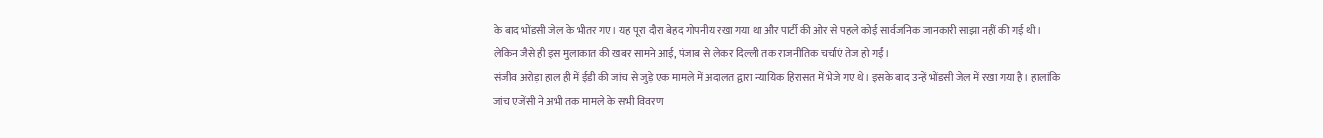के बाद भोंडसी जेल के भीतर गए। यह पूरा दौरा बेहद गोपनीय रखा गया था और पार्टी की ओर से पहले कोई सार्वजनिक जानकारी साझा नहीं की गई थी। लेकिन जैसे ही इस मुलाकात की खबर सामने आई, पंजाब से लेकर दिल्ली तक राजनीतिक चर्चाएं तेज हो गईं।
संजीव अरोड़ा हाल ही में ईडी की जांच से जुड़े एक मामले में अदालत द्वारा न्यायिक हिरासत में भेजे गए थे। इसके बाद उन्हें भोंडसी जेल में रखा गया है। हालांकि जांच एजेंसी ने अभी तक मामले के सभी विवरण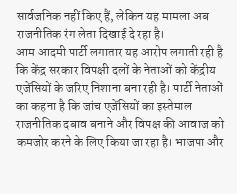सार्वजनिक नहीं किए हैं, लेकिन यह मामला अब राजनीतिक रंग लेता दिखाई दे रहा है।
आम आदमी पार्टी लगातार यह आरोप लगाती रही है कि केंद्र सरकार विपक्षी दलों के नेताओं को केंद्रीय एजेंसियों के जरिए निशाना बना रही है। पार्टी नेताओं का कहना है कि जांच एजेंसियों का इस्तेमाल राजनीतिक दबाव बनाने और विपक्ष की आवाज को कमजोर करने के लिए किया जा रहा है। भाजपा और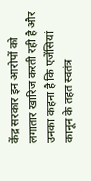केंद्र सरकार इन आरोपों को लगातार खारिज करती रही है और उनका कहना है कि एजेंसियां कानून के तहत स्वतंत्र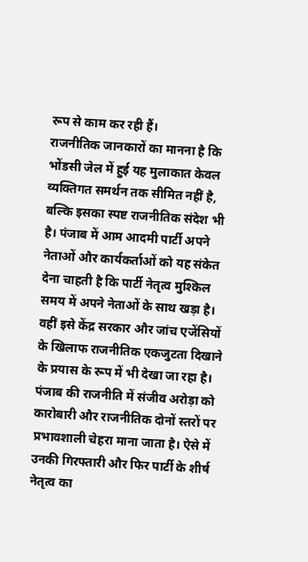रूप से काम कर रही हैं।
राजनीतिक जानकारों का मानना है कि भोंडसी जेल में हुई यह मुलाकात केवल व्यक्तिगत समर्थन तक सीमित नहीं है, बल्कि इसका स्पष्ट राजनीतिक संदेश भी है। पंजाब में आम आदमी पार्टी अपने नेताओं और कार्यकर्ताओं को यह संकेत देना चाहती है कि पार्टी नेतृत्व मुश्किल समय में अपने नेताओं के साथ खड़ा है। वहीं इसे केंद्र सरकार और जांच एजेंसियों के खिलाफ राजनीतिक एकजुटता दिखाने के प्रयास के रूप में भी देखा जा रहा है।
पंजाब की राजनीति में संजीव अरोड़ा को कारोबारी और राजनीतिक दोनों स्तरों पर प्रभावशाली चेहरा माना जाता है। ऐसे में उनकी गिरफ्तारी और फिर पार्टी के शीर्ष नेतृत्व का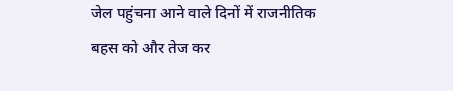जेल पहुंचना आने वाले दिनों में राजनीतिक बहस को और तेज कर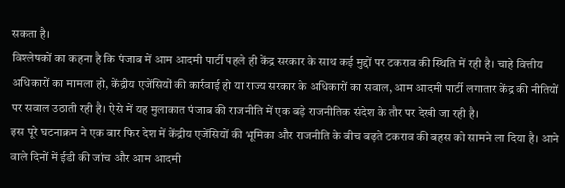सकता है।
विश्लेषकों का कहना है कि पंजाब में आम आदमी पार्टी पहले ही केंद्र सरकार के साथ कई मुद्दों पर टकराव की स्थिति में रही है। चाहे वित्तीय अधिकारों का मामला हो, केंद्रीय एजेंसियों की कार्रवाई हो या राज्य सरकार के अधिकारों का सवाल, आम आदमी पार्टी लगातार केंद्र की नीतियों पर सवाल उठाती रही है। ऐसे में यह मुलाकात पंजाब की राजनीति में एक बड़े राजनीतिक संदेश के तौर पर देखी जा रही है।
इस पूरे घटनाक्रम ने एक बार फिर देश में केंद्रीय एजेंसियों की भूमिका और राजनीति के बीच बढ़ते टकराव की बहस को सामने ला दिया है। आने वाले दिनों में ईडी की जांच और आम आदमी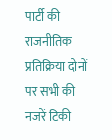पार्टी की राजनीतिक प्रतिक्रिया दोनों पर सभी की नजरें टिकी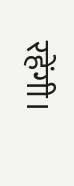रहेंगी।